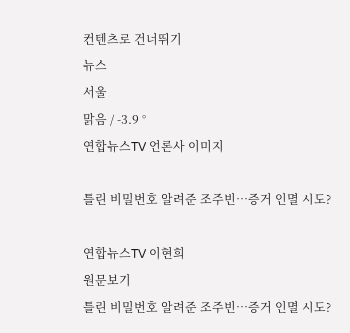컨텐츠로 건너뛰기
뉴스
서울
맑음 / -3.9 °
연합뉴스TV 언론사 이미지

틀린 비밀번호 알려준 조주빈…증거 인멸 시도?

연합뉴스TV 이현희
원문보기
틀린 비밀번호 알려준 조주빈…증거 인멸 시도?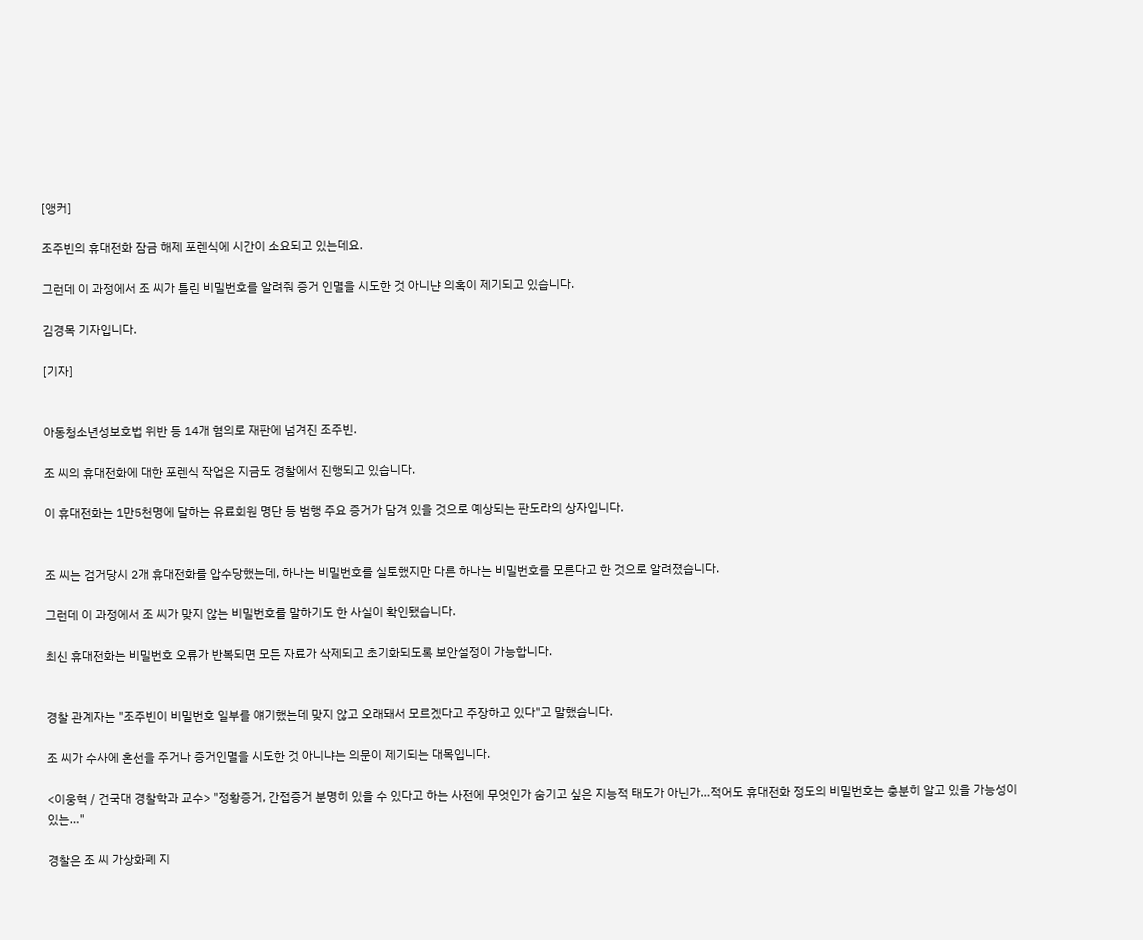[앵커]

조주빈의 휴대전화 잠금 해제 포렌식에 시간이 소요되고 있는데요.

그런데 이 과정에서 조 씨가 틀린 비밀번호를 알려줘 증거 인멸을 시도한 것 아니냔 의혹이 제기되고 있습니다.

김경목 기자입니다.

[기자]


아동청소년성보호법 위반 등 14개 혐의로 재판에 넘겨진 조주빈.

조 씨의 휴대전화에 대한 포렌식 작업은 지금도 경찰에서 진행되고 있습니다.

이 휴대전화는 1만5천명에 달하는 유료회원 명단 등 범행 주요 증거가 담겨 있을 것으로 예상되는 판도라의 상자입니다.


조 씨는 검거당시 2개 휴대전화를 압수당했는데, 하나는 비밀번호를 실토했지만 다른 하나는 비밀번호를 모른다고 한 것으로 알려졌습니다.

그런데 이 과정에서 조 씨가 맞지 않는 비밀번호를 말하기도 한 사실이 확인됐습니다.

최신 휴대전화는 비밀번호 오류가 반복되면 모든 자료가 삭제되고 초기화되도록 보안설정이 가능합니다.


경찰 관계자는 "조주빈이 비밀번호 일부를 얘기했는데 맞지 않고 오래돼서 모르겠다고 주장하고 있다"고 말했습니다.

조 씨가 수사에 혼선을 주거나 증거인멸을 시도한 것 아니냐는 의문이 제기되는 대목입니다.

<이웅혁 / 건국대 경찰학과 교수> "정황증거, 간접증거 분명히 있을 수 있다고 하는 사전에 무엇인가 숨기고 싶은 지능적 태도가 아닌가…적어도 휴대전화 정도의 비밀번호는 충분히 알고 있을 가능성이 있는…"

경찰은 조 씨 가상화폐 지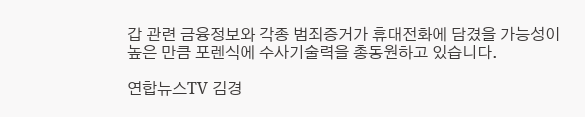갑 관련 금융정보와 각종 범죄증거가 휴대전화에 담겼을 가능성이 높은 만큼 포렌식에 수사기술력을 총동원하고 있습니다.

연합뉴스TV 김경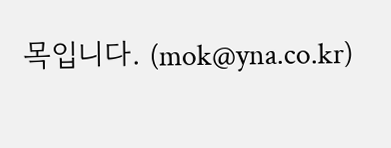목입니다. (mok@yna.co.kr)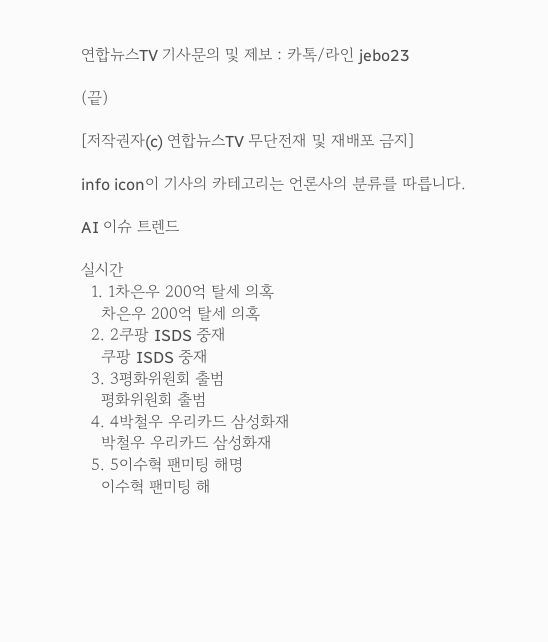연합뉴스TV 기사문의 및 제보 : 카톡/라인 jebo23

(끝)

[저작권자(c) 연합뉴스TV 무단전재 및 재배포 금지]

info icon이 기사의 카테고리는 언론사의 분류를 따릅니다.

AI 이슈 트렌드

실시간
  1. 1차은우 200억 탈세 의혹
    차은우 200억 탈세 의혹
  2. 2쿠팡 ISDS 중재
    쿠팡 ISDS 중재
  3. 3평화위원회 출범
    평화위원회 출범
  4. 4박철우 우리카드 삼성화재
    박철우 우리카드 삼성화재
  5. 5이수혁 팬미팅 해명
    이수혁 팬미팅 해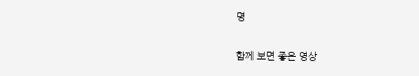명

함께 보면 좋은 영상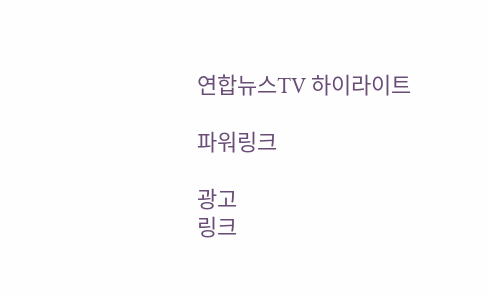연합뉴스TV 하이라이트

파워링크

광고
링크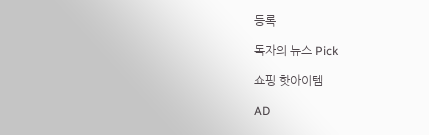등록

독자의 뉴스 Pick

쇼핑 핫아이템

AD